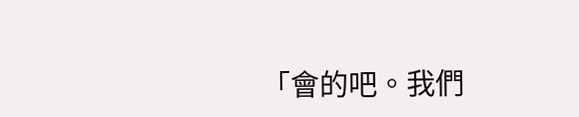「會的吧。我們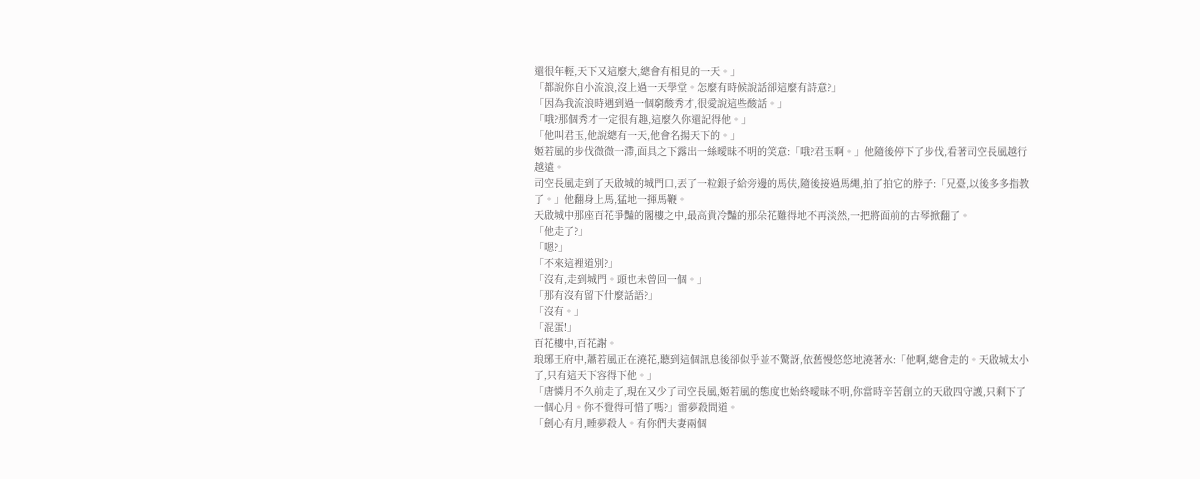還很年輕,天下又這麼大,總會有相見的一天。」
「都說你自小流浪,沒上過一天學堂。怎麼有時候說話卻這麼有詩意?」
「因為我流浪時遇到過一個窮酸秀才,很愛說這些酸話。」
「哦?那個秀才一定很有趣,這麼久你還記得他。」
「他叫君玉,他說總有一天,他會名揚天下的。」
姬若風的步伐微微一滯,面具之下露出一絲曖昧不明的笑意:「哦?君玉啊。」他隨後停下了步伐,看著司空長風越行越遠。
司空長風走到了天啟城的城門口,丟了一粒銀子給旁邊的馬伕,隨後接過馬繩,拍了拍它的脖子:「兄臺,以後多多指教了。」他翻身上馬,猛地一揮馬鞭。
天啟城中那座百花爭豔的閣樓之中,最高貴冷豔的那朵花難得地不再淡然,一把將面前的古琴掀翻了。
「他走了?」
「嗯?」
「不來這裡道別?」
「沒有,走到城門。頭也未曾回一個。」
「那有沒有留下什麼話語?」
「沒有。」
「混蛋!」
百花樓中,百花謝。
琅琊王府中,蕭若風正在澆花,聽到這個訊息後卻似乎並不驚訝,依舊慢悠悠地澆著水:「他啊,總會走的。天啟城太小了,只有這天下容得下他。」
「唐憐月不久前走了,現在又少了司空長風,姬若風的態度也始終曖昧不明,你當時辛苦創立的天啟四守護,只剩下了一個心月。你不覺得可惜了嗎?」雷夢殺問道。
「劍心有月,睡夢殺人。有你們夫妻兩個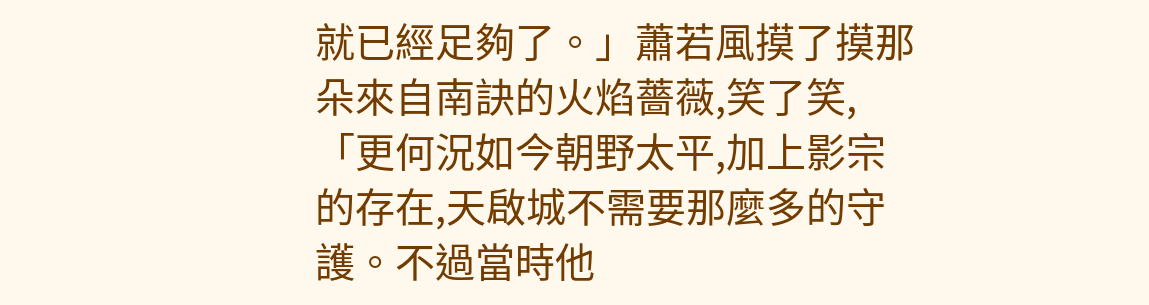就已經足夠了。」蕭若風摸了摸那朵來自南訣的火焰薔薇,笑了笑,「更何況如今朝野太平,加上影宗的存在,天啟城不需要那麼多的守護。不過當時他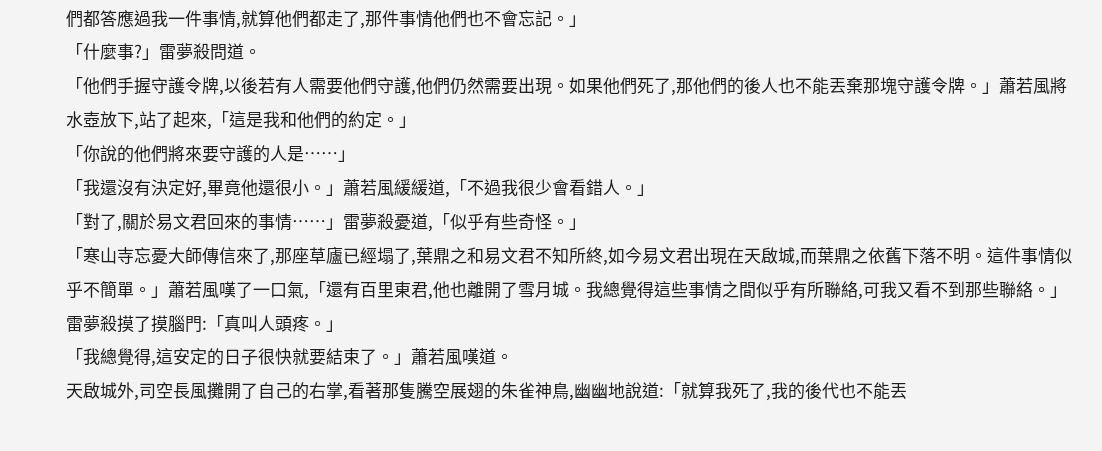們都答應過我一件事情,就算他們都走了,那件事情他們也不會忘記。」
「什麼事?」雷夢殺問道。
「他們手握守護令牌,以後若有人需要他們守護,他們仍然需要出現。如果他們死了,那他們的後人也不能丟棄那塊守護令牌。」蕭若風將水壺放下,站了起來,「這是我和他們的約定。」
「你說的他們將來要守護的人是……」
「我還沒有決定好,畢竟他還很小。」蕭若風緩緩道,「不過我很少會看錯人。」
「對了,關於易文君回來的事情……」雷夢殺憂道,「似乎有些奇怪。」
「寒山寺忘憂大師傳信來了,那座草廬已經塌了,葉鼎之和易文君不知所終,如今易文君出現在天啟城,而葉鼎之依舊下落不明。這件事情似乎不簡單。」蕭若風嘆了一口氣,「還有百里東君,他也離開了雪月城。我總覺得這些事情之間似乎有所聯絡,可我又看不到那些聯絡。」
雷夢殺摸了摸腦門:「真叫人頭疼。」
「我總覺得,這安定的日子很快就要結束了。」蕭若風嘆道。
天啟城外,司空長風攤開了自己的右掌,看著那隻騰空展翅的朱雀神鳥,幽幽地說道:「就算我死了,我的後代也不能丟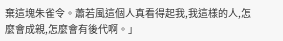棄這塊朱雀令。蕭若風這個人真看得起我,我這樣的人,怎麼會成親,怎麼會有後代啊。」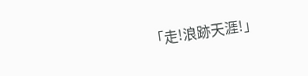「走!浪跡天涯!」